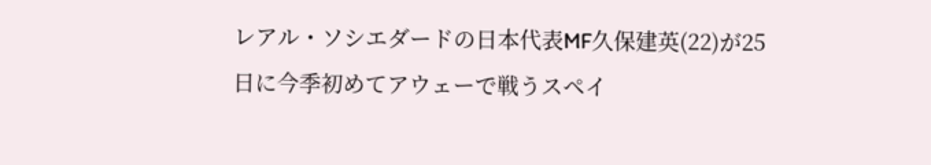レアル・ソシエダードの日本代表MF久保建英(22)が25日に今季初めてアウェーで戦うスペイ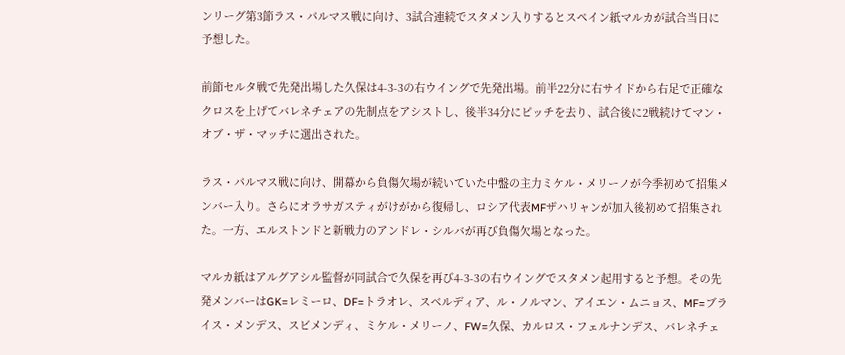ンリーグ第3節ラス・パルマス戦に向け、3試合連続でスタメン入りするとスペイン紙マルカが試合当日に予想した。

前節セルタ戦で先発出場した久保は4-3-3の右ウイングで先発出場。前半22分に右サイドから右足で正確なクロスを上げてバレネチェアの先制点をアシストし、後半34分にピッチを去り、試合後に2戦続けてマン・オブ・ザ・マッチに選出された。

ラス・パルマス戦に向け、開幕から負傷欠場が続いていた中盤の主力ミケル・メリーノが今季初めて招集メンバー入り。さらにオラサガスティがけがから復帰し、ロシア代表MFザハリャンが加入後初めて招集された。一方、エルストンドと新戦力のアンドレ・シルバが再び負傷欠場となった。

マルカ紙はアルグアシル監督が同試合で久保を再び4-3-3の右ウイングでスタメン起用すると予想。その先発メンバーはGK=レミーロ、DF=トラオレ、スベルディア、ル・ノルマン、アイエン・ムニョス、MF=ブライス・メンデス、スビメンディ、ミケル・メリーノ、FW=久保、カルロス・フェルナンデス、バレネチェ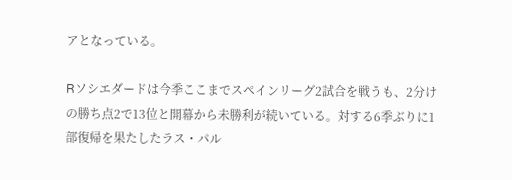アとなっている。

Rソシエダードは今季ここまでスペインリーグ2試合を戦うも、2分けの勝ち点2で13位と開幕から未勝利が続いている。対する6季ぶりに1部復帰を果たしたラス・パル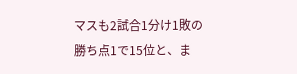マスも2試合1分け1敗の勝ち点1で15位と、ま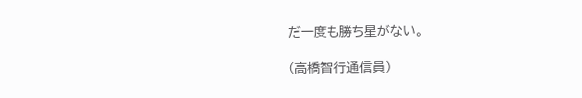だ一度も勝ち星がない。

(高橋智行通信員)